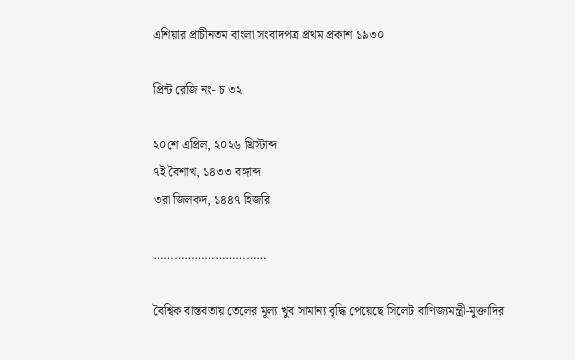এশিয়ার প্রাচীনতম বাংলা সংবাদপত্র প্রথম প্রকাশ ১৯৩০

প্রিন্ট রেজি নং- চ ৩২

২০শে এপ্রিল, ২০২৬ খ্রিস্টাব্দ
৭ই বৈশাখ, ১৪৩৩ বঙ্গাব্দ
৩রা জিলকদ, ১৪৪৭ হিজরি

……………………………

বৈশ্বিক বাস্তবতায় তেলের মূল্য খুব সামান্য বৃদ্ধি পেয়েছে সিলেট বাণিজ্যমন্ত্রী-মুক্তাদির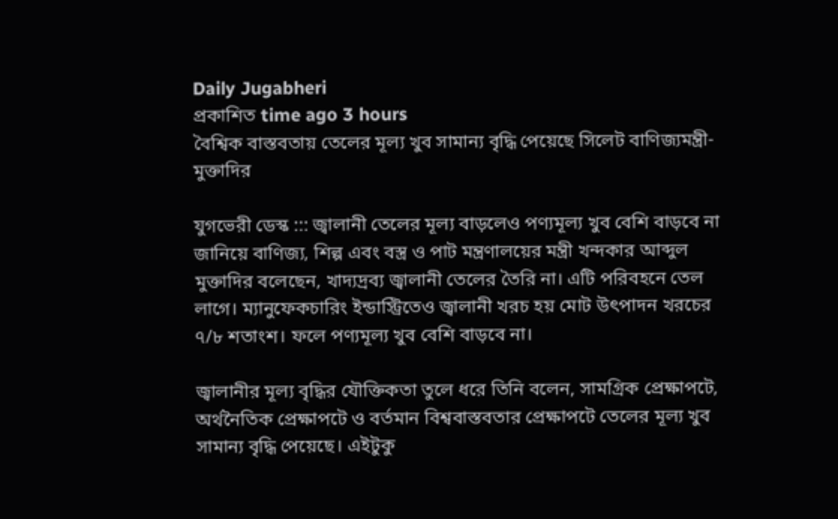Daily Jugabheri
প্রকাশিত time ago 3 hours
বৈশ্বিক বাস্তবতায় তেলের মূল্য খুব সামান্য বৃদ্ধি পেয়েছে সিলেট বাণিজ্যমন্ত্রী-মুক্তাদির

যুগভেরী ডেস্ক ::: জ্বালানী তেলের মূল্য বাড়লেও পণ্যমূল্য খুব বেশি বাড়বে না জানিয়ে বাণিজ্য, শিল্প এবং বস্ত্র ও পাট মন্ত্রণালয়ের মন্ত্রী খন্দকার আব্দুল মুক্তাদির বলেছেন, খাদ্যদ্রব্য জ্বালানী তেলের তৈরি না। এটি পরিবহনে তেল লাগে। ম্যানুফেকচারিং ইন্ডাস্ট্রিতেও জ্বালানী খরচ হয় মোট উৎপাদন খরচের ৭/৮ শতাংশ। ফলে পণ্যমূল্য খুব বেশি বাড়বে না।

জ্বালানীর মূল্য বৃদ্ধির যৌক্তিকতা তুলে ধরে তিনি বলেন, সামগ্রিক প্রেক্ষাপটে, অর্থনৈতিক প্রেক্ষাপটে ও বর্তমান বিশ্ববাস্তবতার প্রেক্ষাপটে তেলের মূল্য খুব সামান্য বৃদ্ধি পেয়েছে। এইটুকু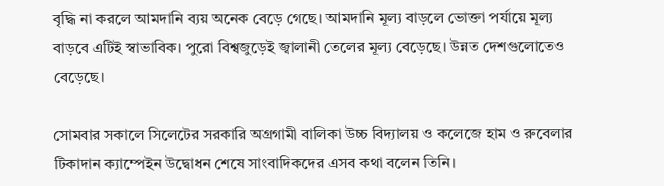বৃদ্ধি না করলে আমদানি ব্যয় অনেক বেড়ে গেছে। আমদানি মূল্য বাড়লে ভোক্তা পর্যায়ে মূল্য বাড়বে এটিই স্বাভাবিক। পুরো বিশ্বজুড়েই জ্বালানী তেলের মূল্য বেড়েছে। উন্নত দেশগুলোতেও বেড়েছে।

সোমবার সকালে সিলেটের সরকারি অগ্রগামী বালিকা উচ্চ বিদ্যালয় ও কলেজে হাম ও রুবেলার টিকাদান ক্যাম্পেইন উদ্বোধন শেষে সাংবাদিকদের এসব কথা বলেন তিনি।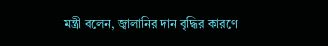মন্ত্রী বলেন, জ্বালানির দান বৃদ্ধির কারণে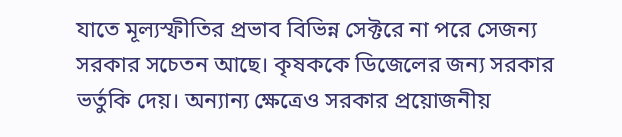যাতে মূল্যস্ফীতির প্রভাব বিভিন্ন সেক্টরে না পরে সেজন্য সরকার সচেতন আছে। কৃষককে ডিজেলের জন্য সরকার ভর্তুকি দেয়। অন্যান্য ক্ষেত্রেও সরকার প্রয়োজনীয়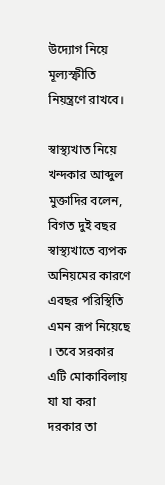উদ্যোগ নিয়ে মূল্যস্ফীতি নিয়ন্ত্রণে রাখবে।

স্বাস্থ্যখাত নিয়ে খন্দকার আব্দুল মুক্তাদির বলেন, বিগত দুই বছর স্বাস্থ্যখাতে ব্যপক অনিয়মের কারণে এবছর পরিস্থিতি এমন রূপ নিয়েছে । তবে সরকার এটি মোকাবিলায় যা যা করা দরকার তা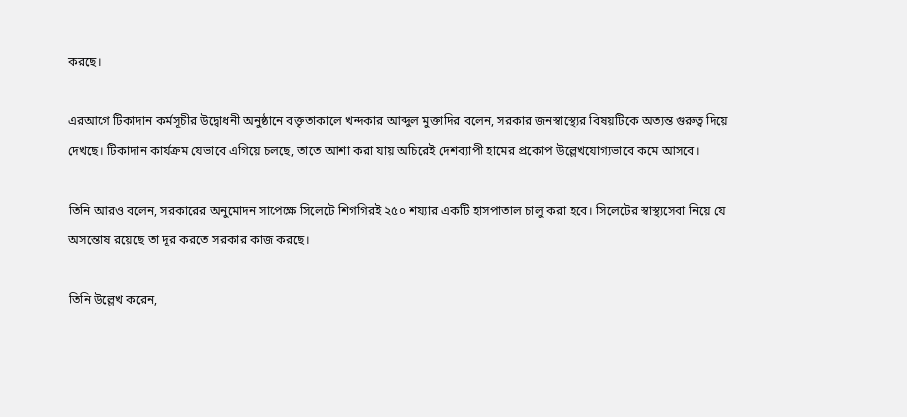করছে।

এরআগে টিকাদান কর্মসূচীর উদ্বোধনী অনুষ্ঠানে বক্তৃতাকালে খন্দকার আব্দুল মুক্তাদির বলেন, সরকার জনস্বাস্থ্যের বিষয়টিকে অত্যন্ত গুরুত্ব দিয়ে দেখছে। টিকাদান কার্যক্রম যেভাবে এগিয়ে চলছে, তাতে আশা করা যায় অচিরেই দেশব্যাপী হামের প্রকোপ উল্লেখযোগ্যভাবে কমে আসবে।

তিনি আরও বলেন, সরকারের অনুমোদন সাপেক্ষে সিলেটে শিগগিরই ২৫০ শয্যার একটি হাসপাতাল চালু করা হবে। সিলেটের স্বাস্থ্যসেবা নিয়ে যে অসন্তোষ রয়েছে তা দূর করতে সরকার কাজ করছে।

তিনি উল্লেখ করেন,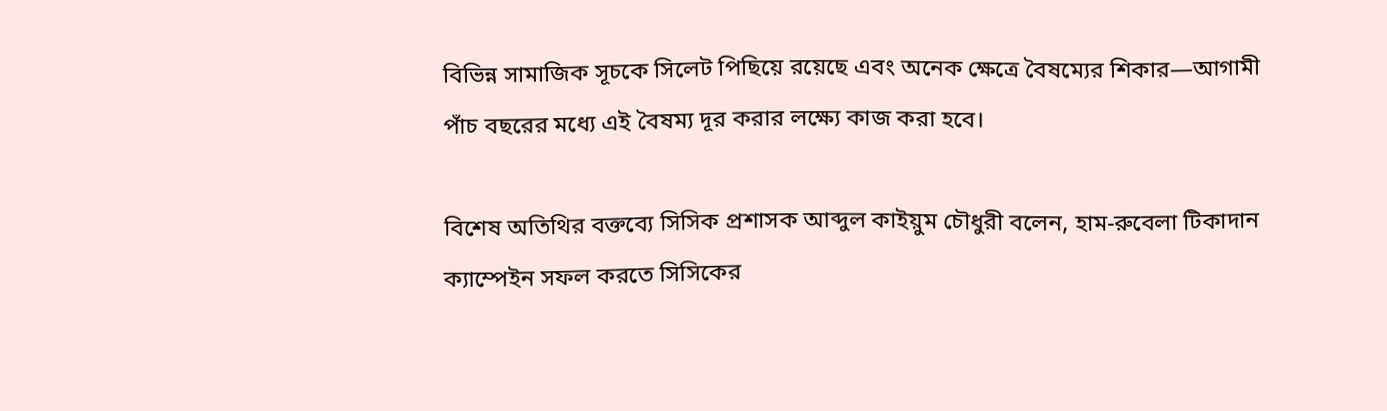বিভিন্ন সামাজিক সূচকে সিলেট পিছিয়ে রয়েছে এবং অনেক ক্ষেত্রে বৈষম্যের শিকার—আগামী পাঁচ বছরের মধ্যে এই বৈষম্য দূর করার লক্ষ্যে কাজ করা হবে।

বিশেষ অতিথির বক্তব্যে সিসিক প্রশাসক আব্দুল কাইয়ুম চৌধুরী বলেন, হাম-রুবেলা টিকাদান ক্যাম্পেইন সফল করতে সিসিকের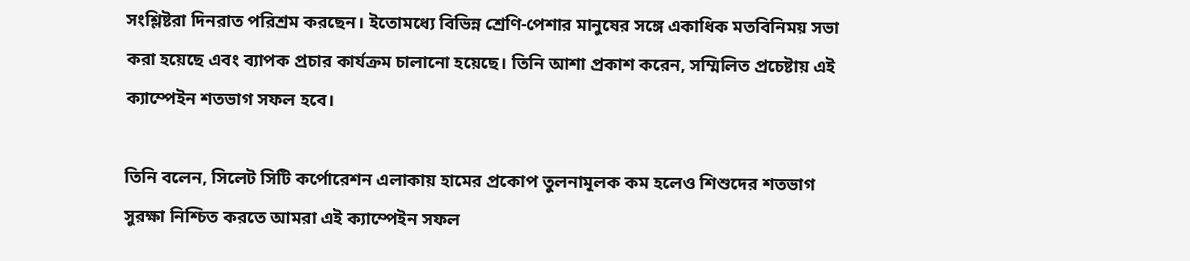সংশ্লিষ্টরা দিনরাত পরিশ্রম করছেন। ইতোমধ্যে বিভিন্ন শ্রেণি-পেশার মানুষের সঙ্গে একাধিক মতবিনিময় সভা করা হয়েছে এবং ব্যাপক প্রচার কার্যক্রম চালানো হয়েছে। তিনি আশা প্রকাশ করেন, সম্মিলিত প্রচেষ্টায় এই ক্যাম্পেইন শতভাগ সফল হবে।

তিনি বলেন, সিলেট সিটি কর্পোরেশন এলাকায় হামের প্রকোপ তুলনামূলক কম হলেও শিশুদের শতভাগ সুরক্ষা নিশ্চিত করতে আমরা এই ক্যাম্পেইন সফল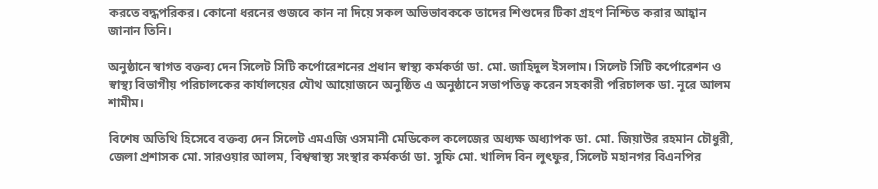করতে বদ্ধপরিকর। কোনো ধরনের গুজবে কান না দিয়ে সকল অভিভাবককে তাদের শিশুদের টিকা গ্রহণ নিশ্চিত করার আহ্বান জানান তিনি।

অনুষ্ঠানে স্বাগত বক্তব্য দেন সিলেট সিটি কর্পোরেশনের প্রধান স্বাস্থ্য কর্মকর্তা ডা. মো. জাহিদুল ইসলাম। সিলেট সিটি কর্পোরেশন ও স্বাস্থ্য বিভাগীয় পরিচালকের কার্যালয়ের যৌথ আয়োজনে অনুষ্ঠিত এ অনুষ্ঠানে সভাপতিত্ব করেন সহকারী পরিচালক ডা. নূরে আলম শামীম।

বিশেষ অতিথি হিসেবে বক্তব্য দেন সিলেট এমএজি ওসমানী মেডিকেল কলেজের অধ্যক্ষ অধ্যাপক ডা. মো. জিয়াউর রহমান চৌধুরী, জেলা প্রশাসক মো. সারওয়ার আলম, বিশ্বস্বাস্থ্য সংস্থার কর্মকর্তা ডা. সুফি মো. খালিদ বিন লুৎফুর, সিলেট মহানগর বিএনপির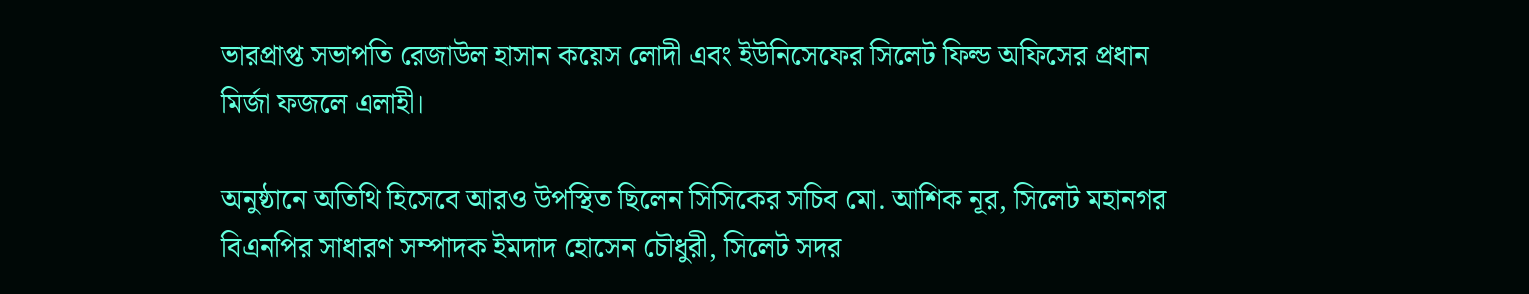ভারপ্রাপ্ত সভাপতি রেজাউল হাসান কয়েস লোদী এবং ইউনিসেফের সিলেট ফিল্ড অফিসের প্রধান মির্জা ফজলে এলাহী।

অনুষ্ঠানে অতিথি হিসেবে আরও উপস্থিত ছিলেন সিসিকের সচিব মো. আশিক নূর, সিলেট মহানগর বিএনপির সাধারণ সম্পাদক ইমদাদ হোসেন চৌধুরী, সিলেট সদর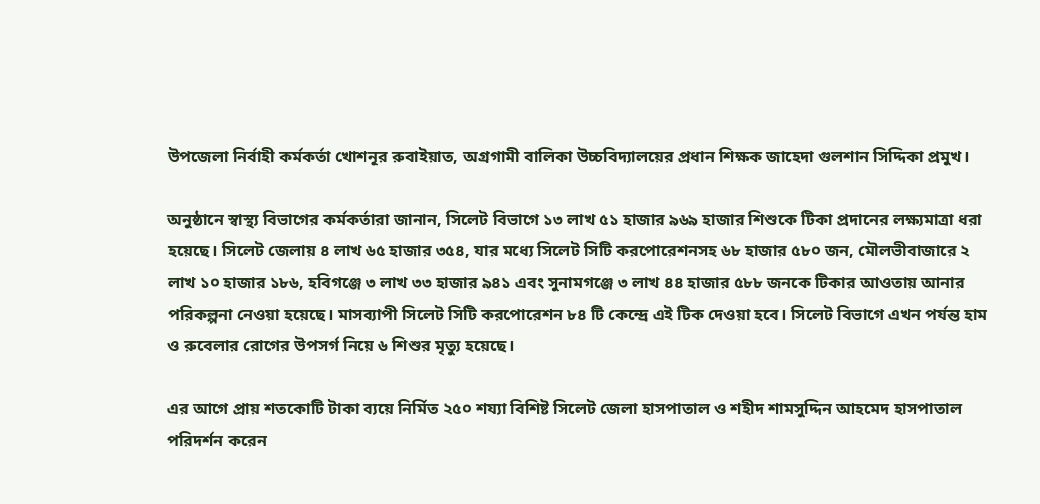উপজেলা নির্বাহী কর্মকর্তা খোশনূর রুবাইয়াত, অগ্রগামী বালিকা উচ্চবিদ্যালয়ের প্রধান শিক্ষক জাহেদা গুলশান সিদ্দিকা প্রমুখ।

অনুষ্ঠানে স্বাস্থ্য বিভাগের কর্মকর্তারা জানান, সিলেট বিভাগে ১৩ লাখ ৫১ হাজার ৯৬৯ হাজার শিশুকে টিকা প্রদানের লক্ষ্যমাত্রা ধরা হয়েছে। সিলেট জেলায় ৪ লাখ ৬৫ হাজার ৩৫৪, যার মধ্যে সিলেট সিটি করপোরেশনসহ ৬৮ হাজার ৫৮০ জন, মৌলভীবাজারে ২ লাখ ১০ হাজার ১৮৬, হবিগঞ্জে ৩ লাখ ৩৩ হাজার ৯৪১ এবং সুনামগঞ্জে ৩ লাখ ৪৪ হাজার ৫৮৮ জনকে টিকার আওতায় আনার পরিকল্পনা নেওয়া হয়েছে। মাসব্যাপী সিলেট সিটি করপোরেশন ৮৪ টি কেন্দ্রে এই টিক দেওয়া হবে। সিলেট বিভাগে এখন পর্যন্ত হাম ও রুবেলার রোগের উপসর্গ নিয়ে ৬ শিশুর মৃত্যু হয়েছে।

এর আগে প্রায় শতকোটি টাকা ব্যয়ে নির্মিত ২৫০ শয্যা বিশিষ্ট সিলেট জেলা হাসপাতাল ও শহীদ শামসুদ্দিন আহমেদ হাসপাতাল পরিদর্শন করেন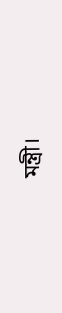মন্ত্রী।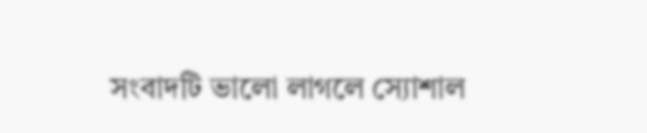সংবাদটি ভালো লাগলে স্যোশাল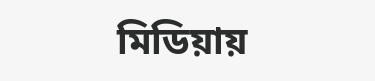মিডিয়ায়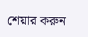শেয়ার করুন